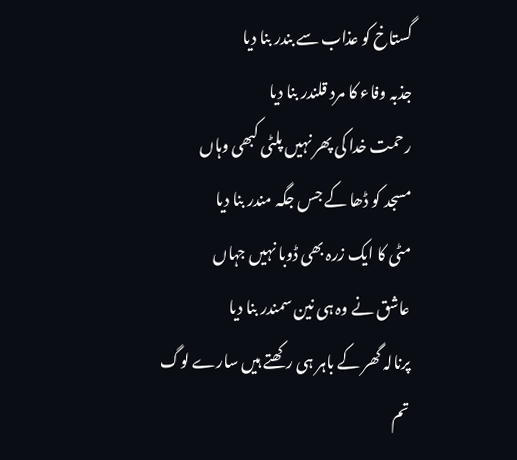گستاخ کو عذاب سے بندر بنا دیا
جذبہ وفاء کا مرد قلندر بنا دیا
رحمت خدا کی پھر نہیں پلٹی کبھی وہاں
مسجد کو ڈھا کے جس جگہ مندر بنا دیا
مٹی کا ایک زرہ بھی ڈوبا نہیں جہاں
عاشق نے وہ ہی نین سمندر بنا دیا
پرنالہ گھر کے باہر ہی رکھتے ہیں سارے لوگ
تم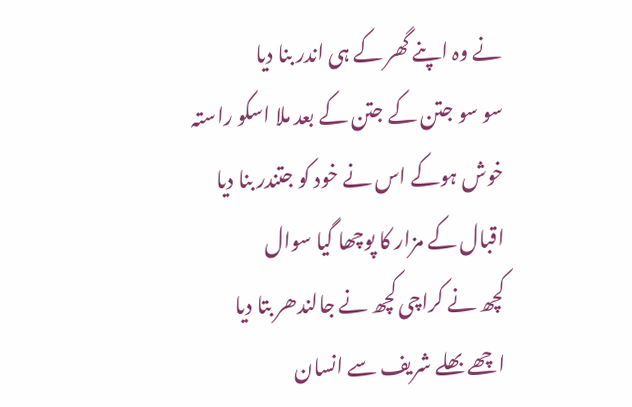نے وہ اپنے گھر کے ہی اندر بنا دیا
سو سو جتن کے جتن کے بعد ملا اسکو راستہ
خوش ہوکے اس نے خود کو جتندر بنا دیا
اقبال کے مزار کا پوچھا گیا سوال
کچھ نے کراچی کچھ نے جالندھر بتا دیا
اچھے بھلے شریف سے انسان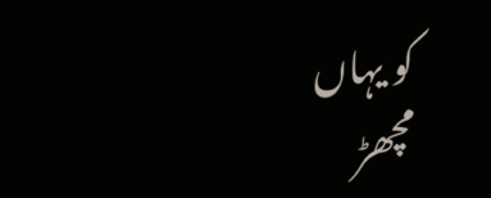کو یہاں
مچھڑ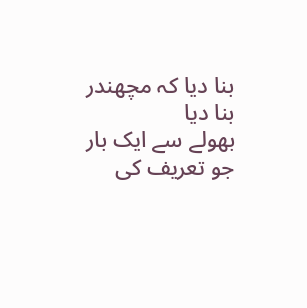بنا دیا کہ مچھندر بنا دیا
بھولے سے ایک بار جو تعریف کی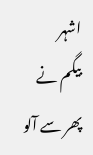اشہر
بیگم نے پھر سے آلو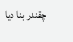چقندر بنا دیا